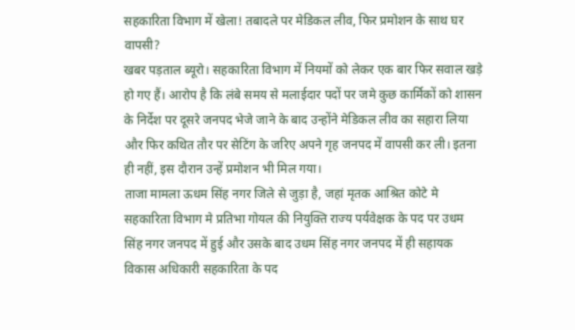सहकारिता विभाग में खेला! तबादले पर मेडिकल लीव, फिर प्रमोशन के साथ घर वापसी?
खबर पड़ताल ब्यूरो। सहकारिता विभाग में नियमों को लेकर एक बार फिर सवाल खड़े हो गए हैं। आरोप है कि लंबे समय से मलाईदार पदों पर जमे कुछ कार्मिकों को शासन के निर्देश पर दूसरे जनपद भेजे जाने के बाद उन्होंने मेडिकल लीव का सहारा लिया और फिर कथित तौर पर सेटिंग के जरिए अपने गृह जनपद में वापसी कर ली। इतना ही नहीं, इस दौरान उन्हें प्रमोशन भी मिल गया।
ताजा मामला ऊधम सिंह नगर जिले से जुड़ा है, जहां मृतक आश्रित कोटे मे सहकारिता विभाग मे प्रतिभा गोयल की नियुक्ति राज्य पर्यवेक्षक के पद पर उधम सिंह नगर जनपद में हुई और उसके बाद उधम सिंह नगर जनपद में ही सहायक विकास अधिकारी सहकारिता के पद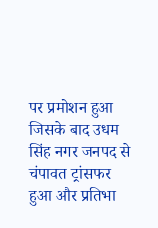पर प्रमोशन हुआ जिसके बाद उधम सिंह नगर जनपद से चंपावत ट्रांसफर हुआ और प्रतिभा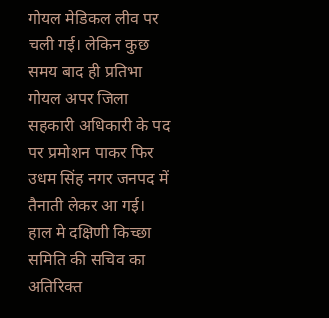गोयल मेडिकल लीव पर चली गई। लेकिन कुछ समय बाद ही प्रतिभा गोयल अपर जिला सहकारी अधिकारी के पद पर प्रमोशन पाकर फिर उधम सिंह नगर जनपद में तैनाती लेकर आ गई।
हाल मे दक्षिणी किच्छा समिति की सचिव का अतिरिक्त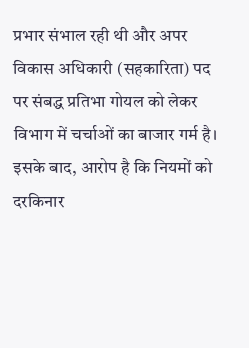प्रभार संभाल रही थी और अपर विकास अधिकारी (सहकारिता) पद पर संबद्ध प्रतिभा गोयल को लेकर विभाग में चर्चाओं का बाजार गर्म है।
इसके बाद, आरोप है कि नियमों को दरकिनार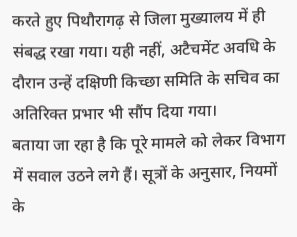करते हुए पिथौरागढ़ से जिला मुख्यालय में ही संबद्ध रखा गया। यही नहीं, अटैचमेंट अवधि के दौरान उन्हें दक्षिणी किच्छा समिति के सचिव का अतिरिक्त प्रभार भी सौंप दिया गया।
बताया जा रहा है कि पूरे मामले को लेकर विभाग में सवाल उठने लगे हैं। सूत्रों के अनुसार, नियमों के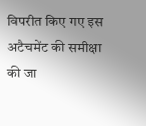विपरीत किए गए इस अटैचमेंट की समीक्षा की जा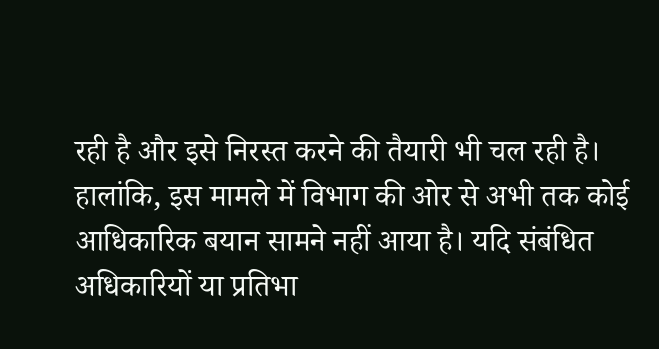रही है और इसे निरस्त करने की तैयारी भी चल रही है।
हालांकि, इस मामले में विभाग की ओर से अभी तक कोई आधिकारिक बयान सामने नहीं आया है। यदि संबंधित अधिकारियों या प्रतिभा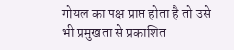गोयल का पक्ष प्राप्त होता है तो उसे भी प्रमुखता से प्रकाशित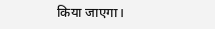किया जाएगा।